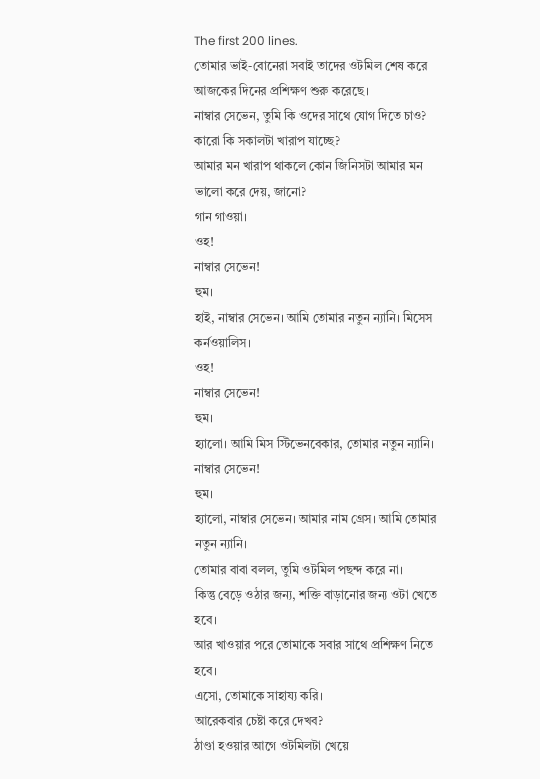The first 200 lines.
তোমার ভাই-বোনেরা সবাই তাদের ওটমিল শেষ করে
আজকের দিনের প্রশিক্ষণ শুরু করেছে।
নাম্বার সেভেন, তুমি কি ওদের সাথে যোগ দিতে চাও?
কারো কি সকালটা খারাপ যাচ্ছে?
আমার মন খারাপ থাকলে কোন জিনিসটা আমার মন ভালো করে দেয়, জানো?
গান গাওয়া।
ওহ!
নাম্বার সেভেন!
হুম।
হাই, নাম্বার সেভেন। আমি তোমার নতুন ন্যানি। মিসেস কর্নওয়ালিস।
ওহ!
নাম্বার সেভেন!
হুম।
হ্যালো। আমি মিস স্টিভেনবেকার, তোমার নতুন ন্যানি।
নাম্বার সেভেন!
হুম।
হ্যালো, নাম্বার সেভেন। আমার নাম গ্রেস। আমি তোমার নতুন ন্যানি।
তোমার বাবা বলল, তুমি ওটমিল পছন্দ করে না।
কিন্তু বেড়ে ওঠার জন্য, শক্তি বাড়ানোর জন্য ওটা খেতে হবে।
আর খাওয়ার পরে তোমাকে সবার সাথে প্রশিক্ষণ নিতে হবে।
এসো, তোমাকে সাহায্য করি।
আরেকবার চেষ্টা করে দেখব?
ঠাণ্ডা হওয়ার আগে ওটমিলটা খেয়ে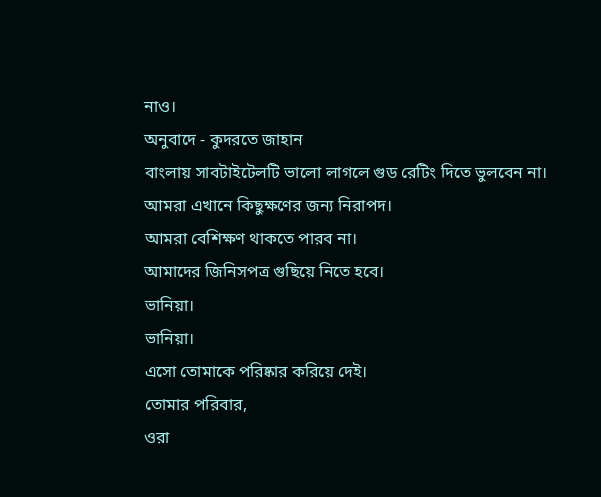নাও।
অনুবাদে - কুদরতে জাহান
বাংলায় সাবটাইটেলটি ভালো লাগলে গুড রেটিং দিতে ভুলবেন না।
আমরা এখানে কিছুক্ষণের জন্য নিরাপদ।
আমরা বেশিক্ষণ থাকতে পারব না।
আমাদের জিনিসপত্র গুছিয়ে নিতে হবে।
ভানিয়া।
ভানিয়া।
এসো তোমাকে পরিষ্কার করিয়ে দেই।
তোমার পরিবার,
ওরা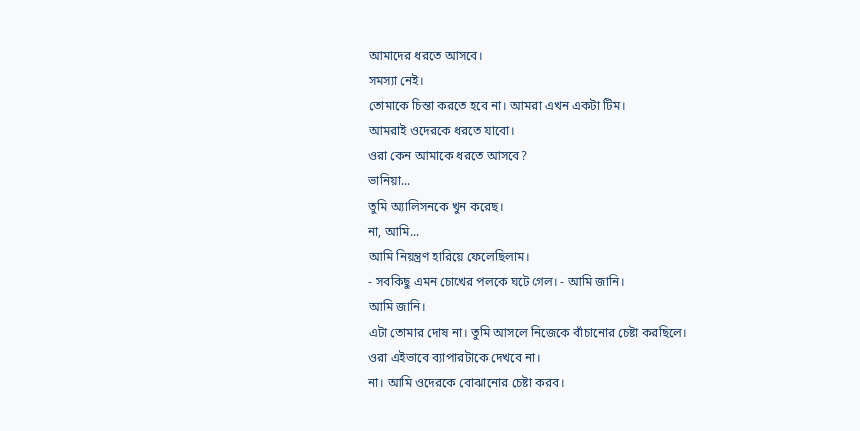আমাদের ধরতে আসবে।
সমস্যা নেই।
তোমাকে চিন্তা করতে হবে না। আমরা এখন একটা টিম।
আমরাই ওদেরকে ধরতে যাবো।
ওরা কেন আমাকে ধরতে আসবে?
ভানিয়া...
তুমি অ্যালিসনকে খুন করেছ।
না, আমি...
আমি নিয়ন্ত্রণ হারিয়ে ফেলেছিলাম।
- সবকিছু এমন চোখের পলকে ঘটে গেল। - আমি জানি।
আমি জানি।
এটা তোমার দোষ না। তুমি আসলে নিজেকে বাঁচানোর চেষ্টা করছিলে।
ওরা এইভাবে ব্যাপারটাকে দেখবে না।
না। আমি ওদেরকে বোঝানোর চেষ্টা করব।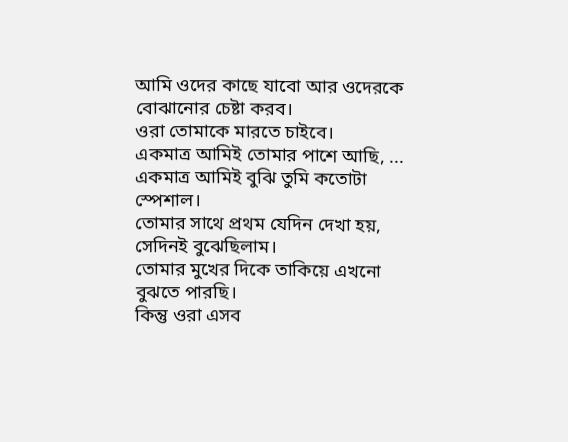আমি ওদের কাছে যাবো আর ওদেরকে বোঝানোর চেষ্টা করব।
ওরা তোমাকে মারতে চাইবে।
একমাত্র আমিই তোমার পাশে আছি, ...
একমাত্র আমিই বুঝি তুমি কতোটা স্পেশাল।
তোমার সাথে প্রথম যেদিন দেখা হয়, সেদিনই বুঝেছিলাম।
তোমার মুখের দিকে তাকিয়ে এখনো বুঝতে পারছি।
কিন্তু ওরা এসব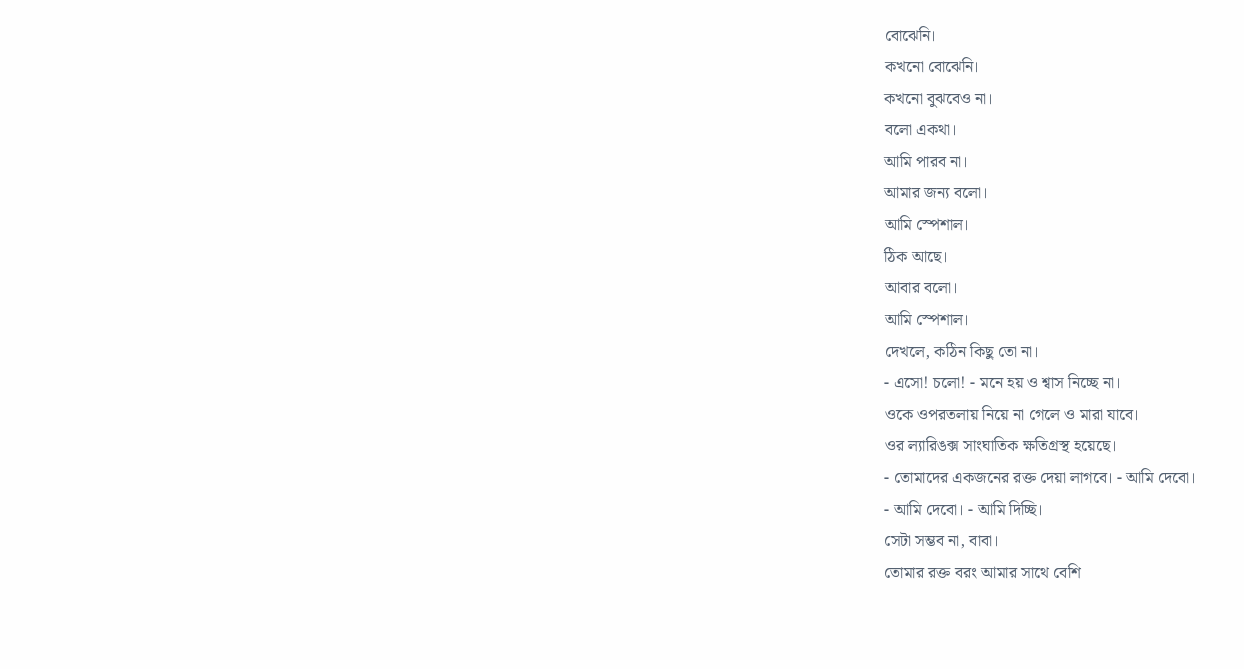বোঝেনি।
কখনো বোঝেনি।
কখনো বুঝবেও না।
বলো একথা।
আমি পারব না।
আমার জন্য বলো।
আমি স্পেশাল।
ঠিক আছে।
আবার বলো।
আমি স্পেশাল।
দেখলে, কঠিন কিছু তো না।
- এসো! চলো! - মনে হয় ও শ্বাস নিচ্ছে না।
ওকে ওপরতলায় নিয়ে না গেলে ও মারা যাবে।
ওর ল্যারিঙক্স সাংঘাতিক ক্ষতিগ্রস্থ হয়েছে।
- তোমাদের একজনের রক্ত দেয়া লাগবে। - আমি দেবো।
- আমি দেবো। - আমি দিচ্ছি।
সেটা সম্ভব না, বাবা।
তোমার রক্ত বরং আমার সাথে বেশি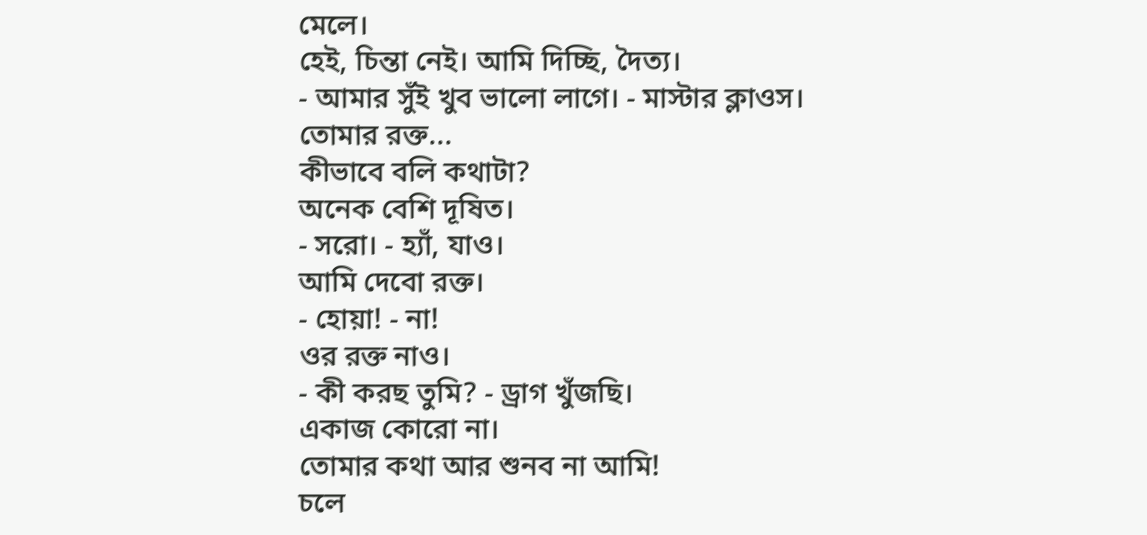মেলে।
হেই, চিন্তা নেই। আমি দিচ্ছি, দৈত্য।
- আমার সুঁই খুব ভালো লাগে। - মাস্টার ক্লাওস।
তোমার রক্ত...
কীভাবে বলি কথাটা?
অনেক বেশি দূষিত।
- সরো। - হ্যাঁ, যাও।
আমি দেবো রক্ত।
- হোয়া! - না!
ওর রক্ত নাও।
- কী করছ তুমি? - ড্রাগ খুঁজছি।
একাজ কোরো না।
তোমার কথা আর শুনব না আমি!
চলে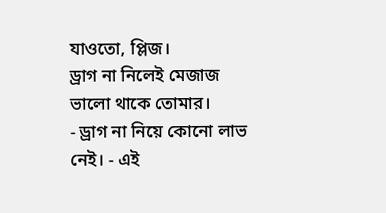যাওতো, প্লিজ।
ড্রাগ না নিলেই মেজাজ ভালো থাকে তোমার।
- ড্রাগ না নিয়ে কোনো লাভ নেই। - এই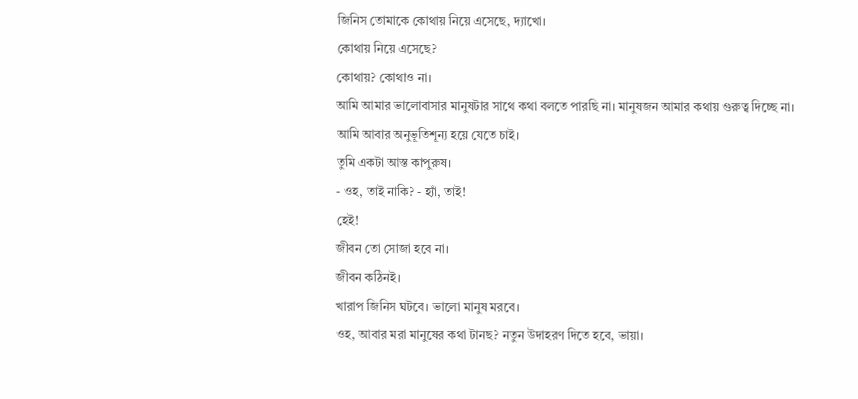জিনিস তোমাকে কোথায় নিয়ে এসেছে, দ্যাখো।
কোথায় নিয়ে এসেছে?
কোথায়? কোথাও না।
আমি আমার ভালোবাসার মানুষটার সাথে কথা বলতে পারছি না। মানুষজন আমার কথায় গুরুত্ব দিচ্ছে না।
আমি আবার অনুভূতিশূন্য হয়ে যেতে চাই।
তুমি একটা আস্ত কাপুরুষ।
- ওহ, তাই নাকি? - হ্যাঁ, তাই!
হেই!
জীবন তো সোজা হবে না।
জীবন কঠিনই।
খারাপ জিনিস ঘটবে। ভালো মানুষ মরবে।
ওহ, আবার মরা মানুষের কথা টানছ? নতুন উদাহরণ দিতে হবে, ভায়া।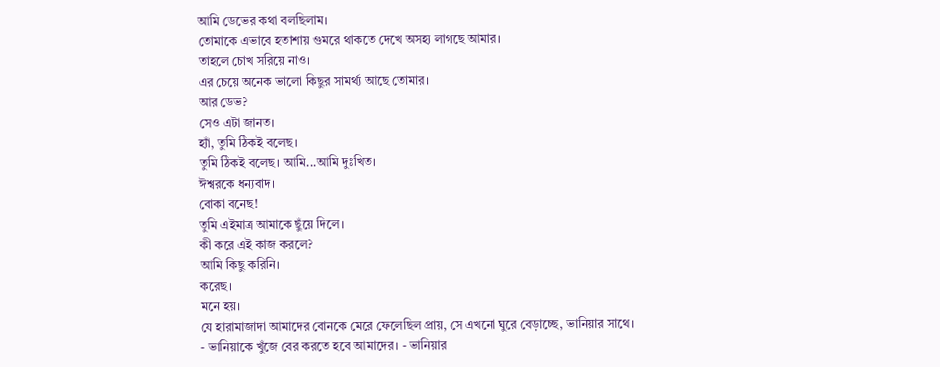আমি ডেভের কথা বলছিলাম।
তোমাকে এভাবে হতাশায় গুমরে থাকতে দেখে অসহ্য লাগছে আমার।
তাহলে চোখ সরিয়ে নাও।
এর চেয়ে অনেক ভালো কিছুর সামর্থ্য আছে তোমার।
আর ডেভ?
সেও এটা জানত।
হ্যাঁ, তুমি ঠিকই বলেছ।
তুমি ঠিকই বলেছ। আমি...আমি দুঃখিত।
ঈশ্বরকে ধন্যবাদ।
বোকা বনেছ!
তুমি এইমাত্র আমাকে ছুঁয়ে দিলে।
কী করে এই কাজ করলে?
আমি কিছু করিনি।
করেছ।
মনে হয়।
যে হারামাজাদা আমাদের বোনকে মেরে ফেলেছিল প্রায়, সে এখনো ঘুরে বেড়াচ্ছে, ভানিয়ার সাথে।
- ভানিয়াকে খুঁজে বের করতে হবে আমাদের। - ভানিয়ার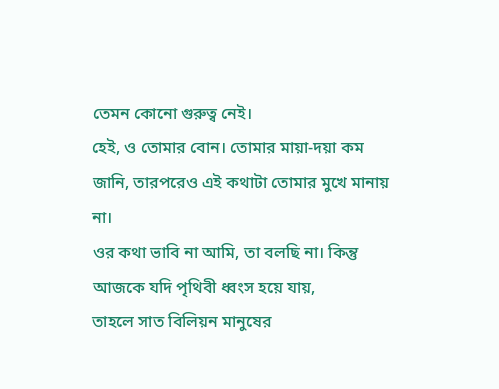তেমন কোনো গুরুত্ব নেই।
হেই, ও তোমার বোন। তোমার মায়া-দয়া কম জানি, তারপরেও এই কথাটা তোমার মুখে মানায় না।
ওর কথা ভাবি না আমি, তা বলছি না। কিন্তু আজকে যদি পৃথিবী ধ্বংস হয়ে যায়,
তাহলে সাত বিলিয়ন মানুষের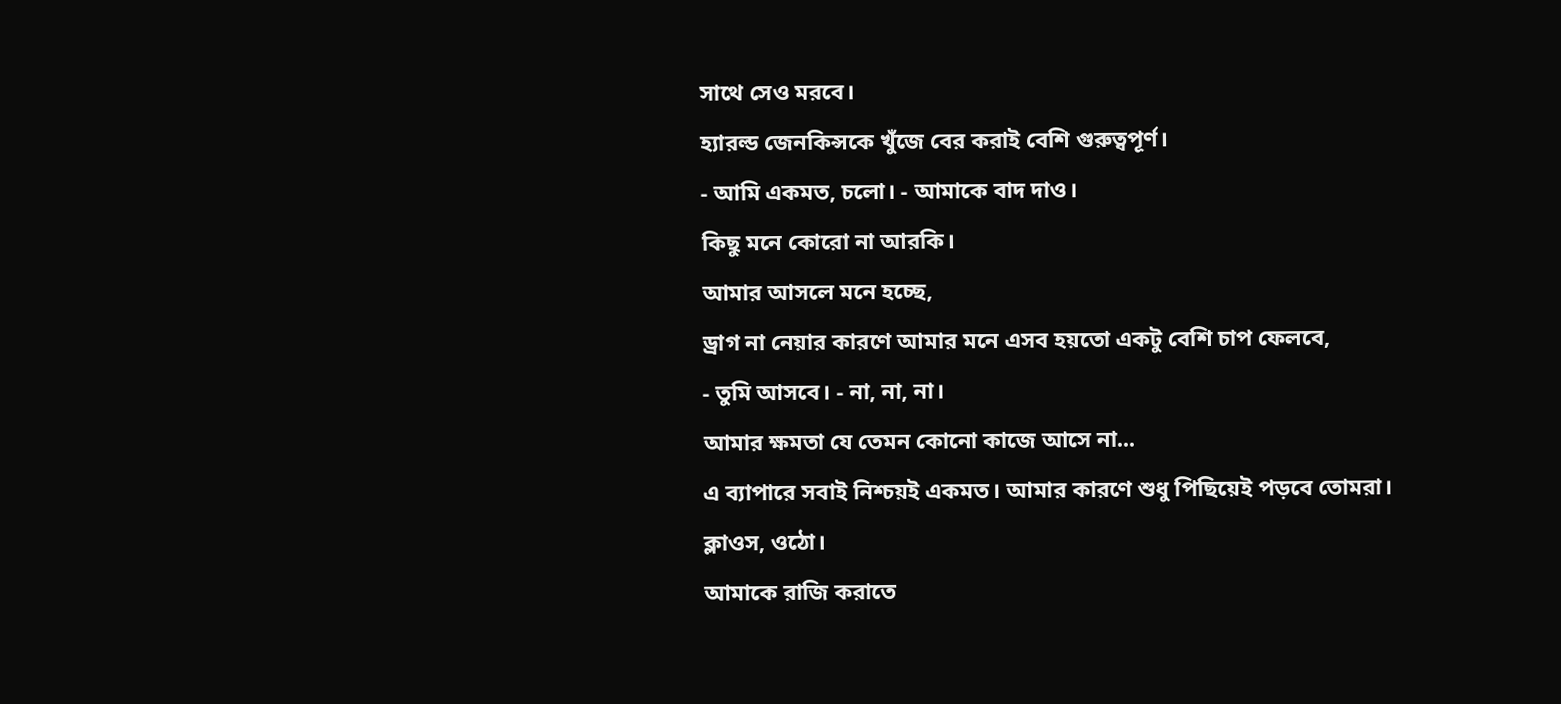সাথে সেও মরবে।
হ্যারল্ড জেনকিন্সকে খুঁজে বের করাই বেশি গুরুত্বপূর্ণ।
- আমি একমত, চলো। - আমাকে বাদ দাও।
কিছু মনে কোরো না আরকি।
আমার আসলে মনে হচ্ছে,
ড্রাগ না নেয়ার কারণে আমার মনে এসব হয়তো একটু বেশি চাপ ফেলবে,
- তুমি আসবে। - না, না, না।
আমার ক্ষমতা যে তেমন কোনো কাজে আসে না...
এ ব্যাপারে সবাই নিশ্চয়ই একমত। আমার কারণে শুধু পিছিয়েই পড়বে তোমরা।
ক্লাওস, ওঠো।
আমাকে রাজি করাতে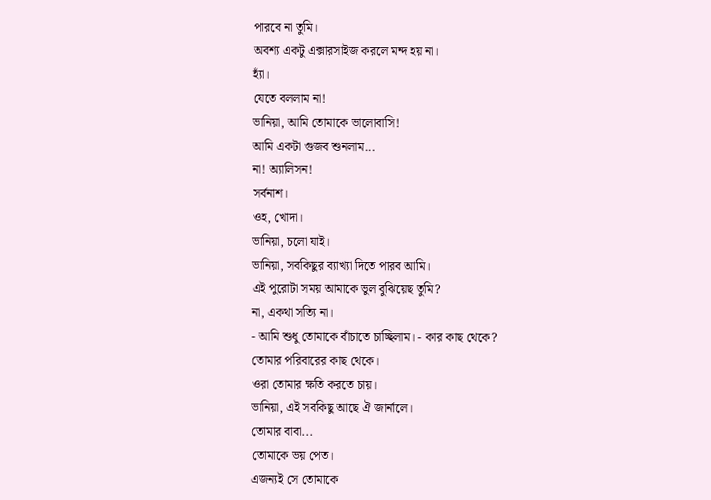পারবে না তুমি।
অবশ্য একটু এক্সারসাইজ করলে মন্দ হয় না।
হ্যাঁ।
যেতে বললাম না!
ভানিয়া, আমি তোমাকে ভালোবাসি!
আমি একটা গুজব শুনলাম...
না! অ্যালিসন!
সর্বনাশ।
ওহ, খোদা।
ভানিয়া, চলো যাই।
ভানিয়া, সবকিছুর ব্যাখ্যা দিতে পারব আমি।
এই পুরোটা সময় আমাকে ভুল বুঝিয়েছ তুমি?
না, একথা সত্যি না।
- আমি শুধু তোমাকে বাঁচাতে চাচ্ছিলাম। - কার কাছ থেকে?
তোমার পরিবারের কাছ থেকে।
ওরা তোমার ক্ষতি করতে চায়।
ভানিয়া, এই সবকিছু আছে ঐ জার্নালে।
তোমার বাবা...
তোমাকে ভয় পেত।
এজন্যই সে তোমাকে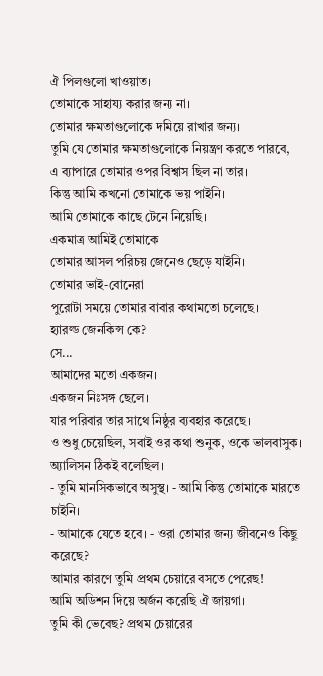ঐ পিলগুলো খাওয়াত।
তোমাকে সাহায্য করার জন্য না।
তোমার ক্ষমতাগুলোকে দমিয়ে রাখার জন্য।
তুমি যে তোমার ক্ষমতাগুলোকে নিয়ন্ত্রণ করতে পারবে,
এ ব্যাপারে তোমার ওপর বিশ্বাস ছিল না তার।
কিন্তু আমি কখনো তোমাকে ভয় পাইনি।
আমি তোমাকে কাছে টেনে নিয়েছি।
একমাত্র আমিই তোমাকে
তোমার আসল পরিচয় জেনেও ছেড়ে যাইনি।
তোমার ভাই-বোনেরা
পুরোটা সময়ে তোমার বাবার কথামতো চলেছে।
হ্যারল্ড জেনকিন্স কে?
সে...
আমাদের মতো একজন।
একজন নিঃসঙ্গ ছেলে।
যার পরিবার তার সাথে নিষ্ঠুর ব্যবহার করেছে।
ও শুধু চেয়েছিল, সবাই ওর কথা শুনুক, ওকে ভালবাসুক।
অ্যালিসন ঠিকই বলেছিল।
- তুমি মানসিকভাবে অসুস্থ। - আমি কিন্তু তোমাকে মারতে চাইনি।
- আমাকে যেতে হবে। - ওরা তোমার জন্য জীবনেও কিছু করেছে?
আমার কারণে তুমি প্রথম চেয়ারে বসতে পেরেছ!
আমি অডিশন দিয়ে অর্জন করেছি ঐ জায়গা।
তুমি কী ভেবেছ? প্রথম চেয়ারের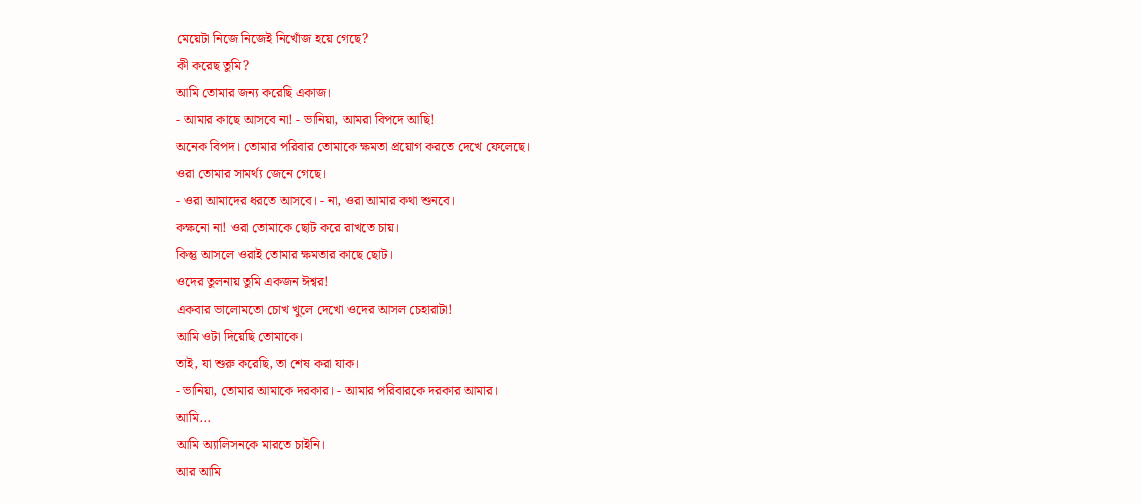মেয়েটা নিজে নিজেই নিখোঁজ হয়ে গেছে?
কী করেছ তুমি?
আমি তোমার জন্য করেছি একাজ।
- আমার কাছে আসবে না! - ভানিয়া, আমরা বিপদে আছি!
অনেক বিপদ। তোমার পরিবার তোমাকে ক্ষমতা প্রয়োগ করতে দেখে ফেলেছে।
ওরা তোমার সামর্থ্য জেনে গেছে।
- ওরা আমাদের ধরতে আসবে। - না, ওরা আমার কথা শুনবে।
কক্ষনো না! ওরা তোমাকে ছোট করে রাখতে চায়।
কিন্তু আসলে ওরাই তোমার ক্ষমতার কাছে ছোট।
ওদের তুলনায় তুমি একজন ঈশ্বর!
একবার ভালোমতো চোখ খুলে দেখো ওদের আসল চেহারাটা!
আমি ওটা দিয়েছি তোমাকে।
তাই, যা শুরু করেছি, তা শেষ করা যাক।
- ভানিয়া, তোমার আমাকে দরকার। - আমার পরিবারকে দরকার আমার।
আমি...
আমি অ্যালিসনকে মারতে চাইনি।
আর আমি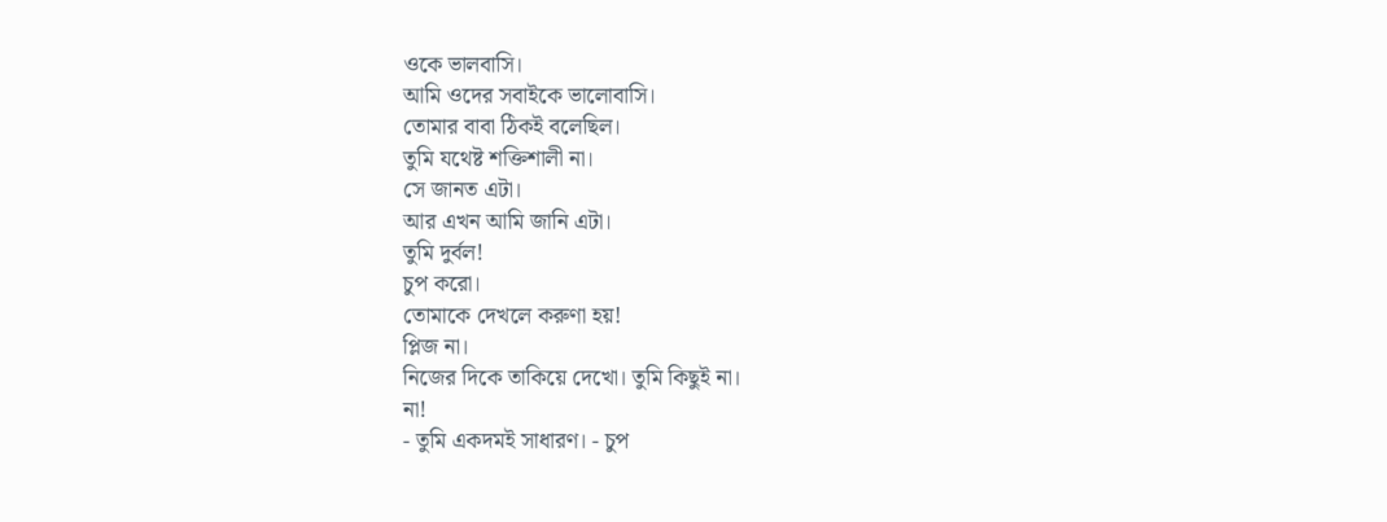ওকে ভালবাসি।
আমি ওদের সবাইকে ভালোবাসি।
তোমার বাবা ঠিকই বলেছিল।
তুমি যথেষ্ট শক্তিশালী না।
সে জানত এটা।
আর এখন আমি জানি এটা।
তুমি দুর্বল!
চুপ করো।
তোমাকে দেখলে করুণা হয়!
প্লিজ না।
নিজের দিকে তাকিয়ে দেখো। তুমি কিছুই না।
না!
- তুমি একদমই সাধারণ। - চুপ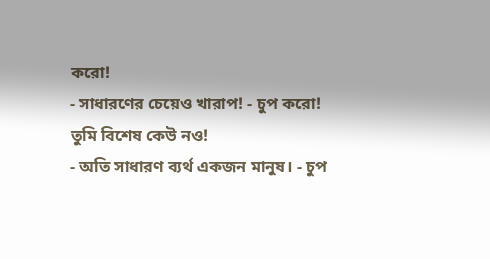করো!
- সাধারণের চেয়েও খারাপ! - চুপ করো!
তুমি বিশেষ কেউ নও!
- অতি সাধারণ ব্যর্থ একজন মানুষ। - চুপ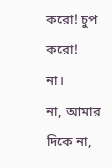করো! চুপ করো!
না।
না, আমার দিকে না,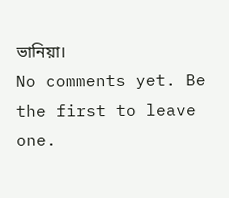ভানিয়া।
No comments yet. Be the first to leave one.